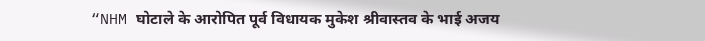“NHM घोटाले के आरोपित पूर्व विधायक मुकेश श्रीवास्तव के भाई अजय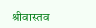श्रीवास्तव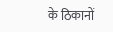के ठिकानों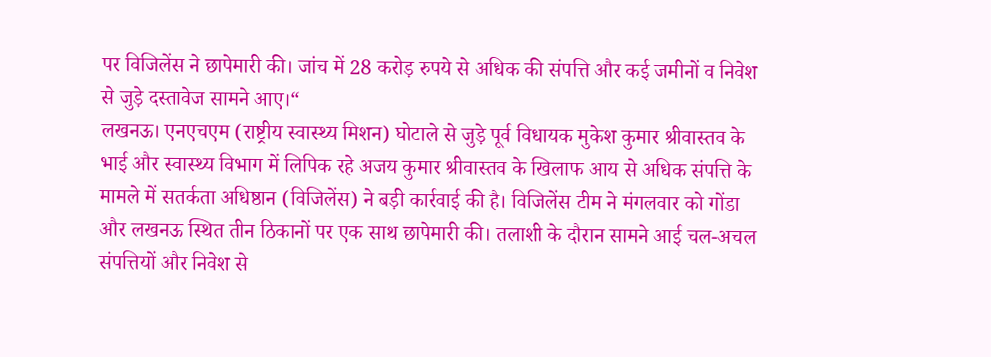पर विजिलेंस ने छापेमारी की। जांच में 28 करोड़ रुपये से अधिक की संपत्ति और कई जमीनों व निवेश से जुड़े दस्तावेज सामने आए।“
लखनऊ। एनएचएम (राष्ट्रीय स्वास्थ्य मिशन) घोटाले से जुड़े पूर्व विधायक मुकेश कुमार श्रीवास्तव के भाई और स्वास्थ्य विभाग में लिपिक रहे अजय कुमार श्रीवास्तव के खिलाफ आय से अधिक संपत्ति के मामले में सतर्कता अधिष्ठान (विजिलेंस) ने बड़ी कार्रवाई की है। विजिलेंस टीम ने मंगलवार को गोंडा और लखनऊ स्थित तीन ठिकानों पर एक साथ छापेमारी की। तलाशी के दौरान सामने आई चल-अचल संपत्तियों और निवेश से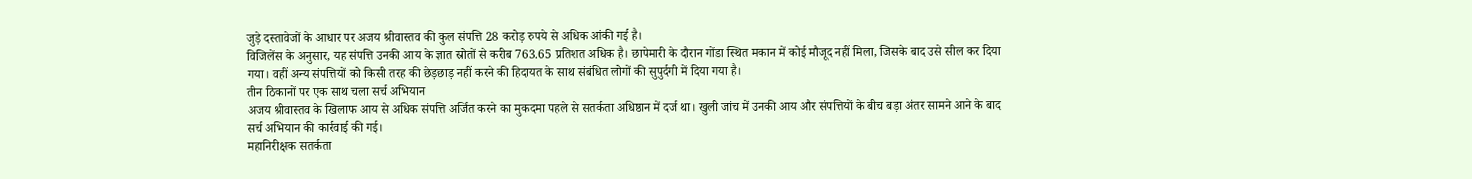जुड़े दस्तावेजों के आधार पर अजय श्रीवास्तव की कुल संपत्ति 28 करोड़ रुपये से अधिक आंकी गई है।
विजिलेंस के अनुसार, यह संपत्ति उनकी आय के ज्ञात स्रोतों से करीब 763.65 प्रतिशत अधिक है। छापेमारी के दौरान गोंडा स्थित मकान में कोई मौजूद नहीं मिला, जिसके बाद उसे सील कर दिया गया। वहीं अन्य संपत्तियों को किसी तरह की छेड़छाड़ नहीं करने की हिदायत के साथ संबंधित लोगों की सुपुर्दगी में दिया गया है।
तीन ठिकानों पर एक साथ चला सर्च अभियान
अजय श्रीवास्तव के खिलाफ आय से अधिक संपत्ति अर्जित करने का मुकदमा पहले से सतर्कता अधिष्ठान में दर्ज था। खुली जांच में उनकी आय और संपत्तियों के बीच बड़ा अंतर सामने आने के बाद सर्च अभियान की कार्रवाई की गई।
महानिरीक्षक सतर्कता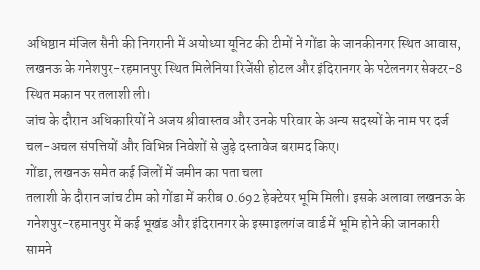अधिष्ठान मंजिल सैनी की निगरानी में अयोध्या यूनिट की टीमों ने गोंडा के जानकीनगर स्थित आवास, लखनऊ के गनेशपुर-रहमानपुर स्थित मिलेनिया रिजेंसी होटल और इंदिरानगर के पटेलनगर सेक्टर-8 स्थित मकान पर तलाशी ली।
जांच के दौरान अधिकारियों ने अजय श्रीवास्तव और उनके परिवार के अन्य सदस्यों के नाम पर दर्ज चल-अचल संपत्तियों और विभिन्न निवेशों से जुड़े दस्तावेज बरामद किए।
गोंडा, लखनऊ समेत कई जिलों में जमीन का पता चला
तलाशी के दौरान जांच टीम को गोंडा में करीब 0.692 हेक्टेयर भूमि मिली। इसके अलावा लखनऊ के गनेशपुर-रहमानपुर में कई भूखंड और इंदिरानगर के इस्माइलगंज वार्ड में भूमि होने की जानकारी सामने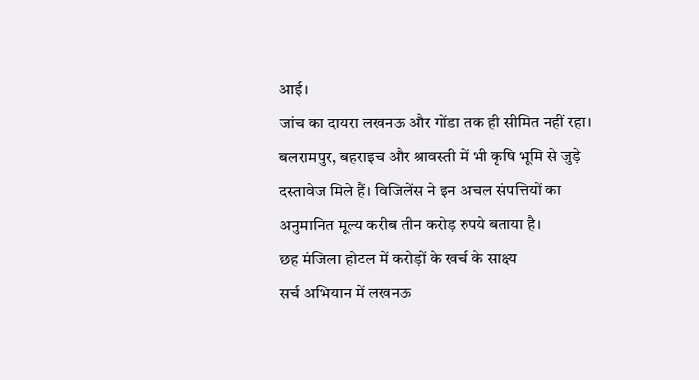आई।
जांच का दायरा लखनऊ और गोंडा तक ही सीमित नहीं रहा। बलरामपुर, बहराइच और श्रावस्ती में भी कृषि भूमि से जुड़े दस्तावेज मिले हैं। विजिलेंस ने इन अचल संपत्तियों का अनुमानित मूल्य करीब तीन करोड़ रुपये बताया है।
छह मंजिला होटल में करोड़ों के खर्च के साक्ष्य
सर्च अभियान में लखनऊ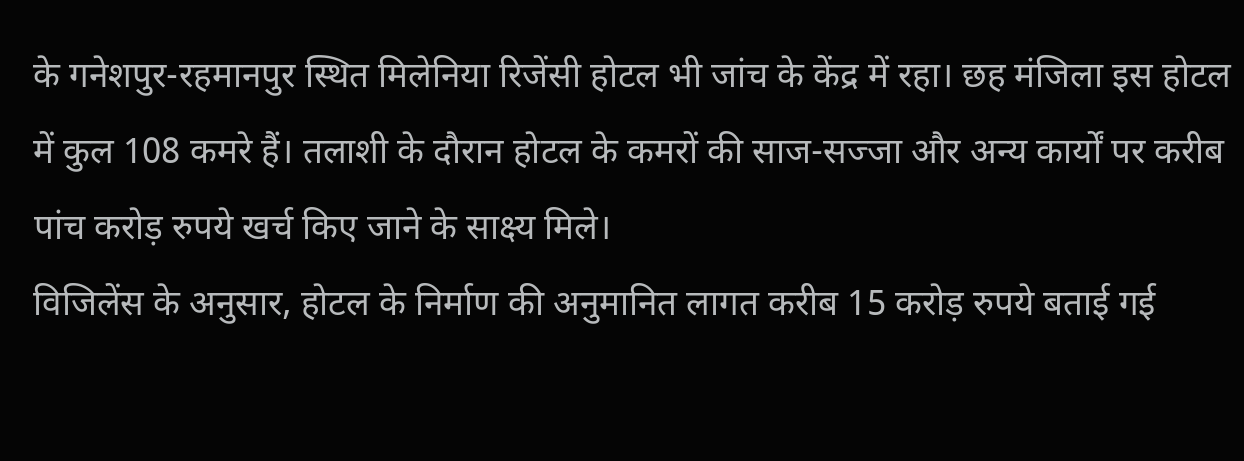के गनेशपुर-रहमानपुर स्थित मिलेनिया रिजेंसी होटल भी जांच के केंद्र में रहा। छह मंजिला इस होटल में कुल 108 कमरे हैं। तलाशी के दौरान होटल के कमरों की साज-सज्जा और अन्य कार्यों पर करीब पांच करोड़ रुपये खर्च किए जाने के साक्ष्य मिले।
विजिलेंस के अनुसार, होटल के निर्माण की अनुमानित लागत करीब 15 करोड़ रुपये बताई गई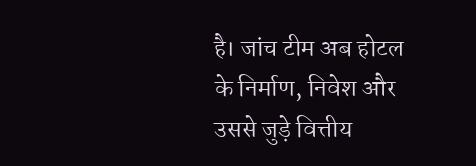है। जांच टीम अब होटल के निर्माण, निवेश और उससे जुड़े वित्तीय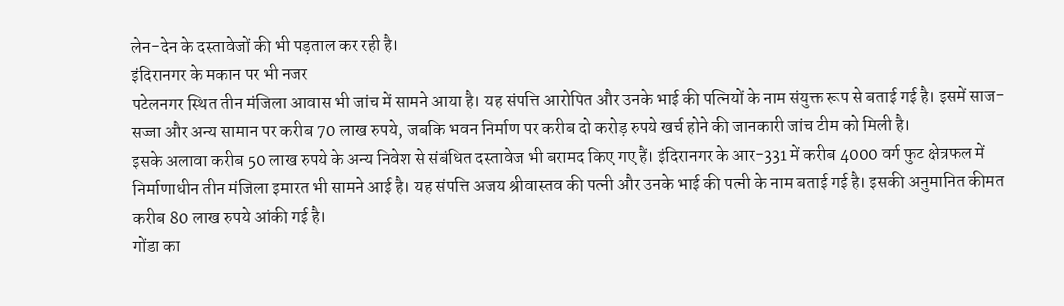लेन-देन के दस्तावेजों की भी पड़ताल कर रही है।
इंदिरानगर के मकान पर भी नजर
पटेलनगर स्थित तीन मंजिला आवास भी जांच में सामने आया है। यह संपत्ति आरोपित और उनके भाई की पत्नियों के नाम संयुक्त रूप से बताई गई है। इसमें साज-सज्जा और अन्य सामान पर करीब 70 लाख रुपये, जबकि भवन निर्माण पर करीब दो करोड़ रुपये खर्च होने की जानकारी जांच टीम को मिली है।
इसके अलावा करीब 50 लाख रुपये के अन्य निवेश से संबंधित दस्तावेज भी बरामद किए गए हैं। इंदिरानगर के आर-331 में करीब 4000 वर्ग फुट क्षेत्रफल में निर्माणाधीन तीन मंजिला इमारत भी सामने आई है। यह संपत्ति अजय श्रीवास्तव की पत्नी और उनके भाई की पत्नी के नाम बताई गई है। इसकी अनुमानित कीमत करीब 80 लाख रुपये आंकी गई है।
गोंडा का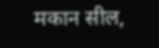मकान सील,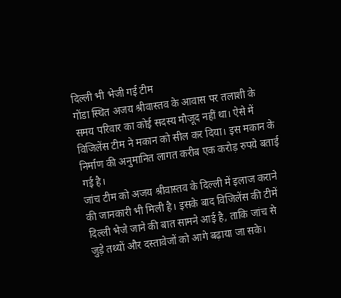दिल्ली भी भेजी गई टीम
गोंडा स्थित अजय श्रीवास्तव के आवास पर तलाशी के समय परिवार का कोई सदस्य मौजूद नहीं था। ऐसे में विजिलेंस टीम ने मकान को सील कर दिया। इस मकान के निर्माण की अनुमानित लागत करीब एक करोड़ रुपये बताई गई है।
जांच टीम को अजय श्रीवास्तव के दिल्ली में इलाज कराने की जानकारी भी मिली है। इसके बाद विजिलेंस की टीमें दिल्ली भेजे जाने की बात सामने आई है, ताकि जांच से जुड़े तथ्यों और दस्तावेजों को आगे बढ़ाया जा सके।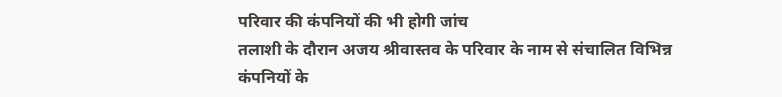परिवार की कंपनियों की भी होगी जांच
तलाशी के दौरान अजय श्रीवास्तव के परिवार के नाम से संचालित विभिन्न कंपनियों के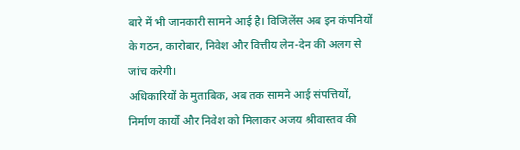बारे में भी जानकारी सामने आई है। विजिलेंस अब इन कंपनियों के गठन, कारोबार, निवेश और वित्तीय लेन-देन की अलग से जांच करेगी।
अधिकारियों के मुताबिक, अब तक सामने आई संपत्तियों, निर्माण कार्यों और निवेश को मिलाकर अजय श्रीवास्तव की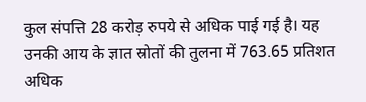कुल संपत्ति 28 करोड़ रुपये से अधिक पाई गई है। यह उनकी आय के ज्ञात स्रोतों की तुलना में 763.65 प्रतिशत अधिक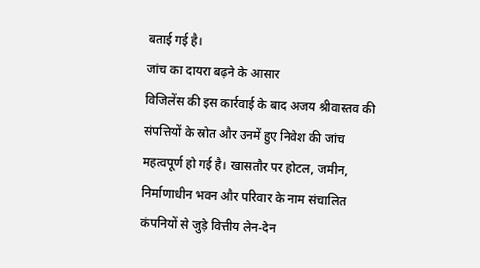बताई गई है।
जांच का दायरा बढ़ने के आसार
विजिलेंस की इस कार्रवाई के बाद अजय श्रीवास्तव की संपत्तियों के स्रोत और उनमें हुए निवेश की जांच महत्वपूर्ण हो गई है। खासतौर पर होटल, जमीन, निर्माणाधीन भवन और परिवार के नाम संचालित कंपनियों से जुड़े वित्तीय लेन-देन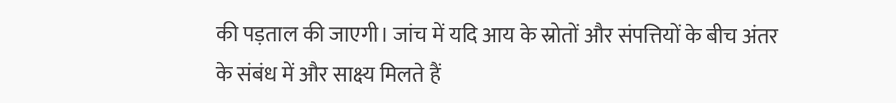की पड़ताल की जाएगी। जांच में यदि आय के स्रोतों और संपत्तियों के बीच अंतर के संबंध में और साक्ष्य मिलते हैं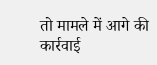तो मामले में आगे की कार्रवाई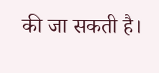की जा सकती है।